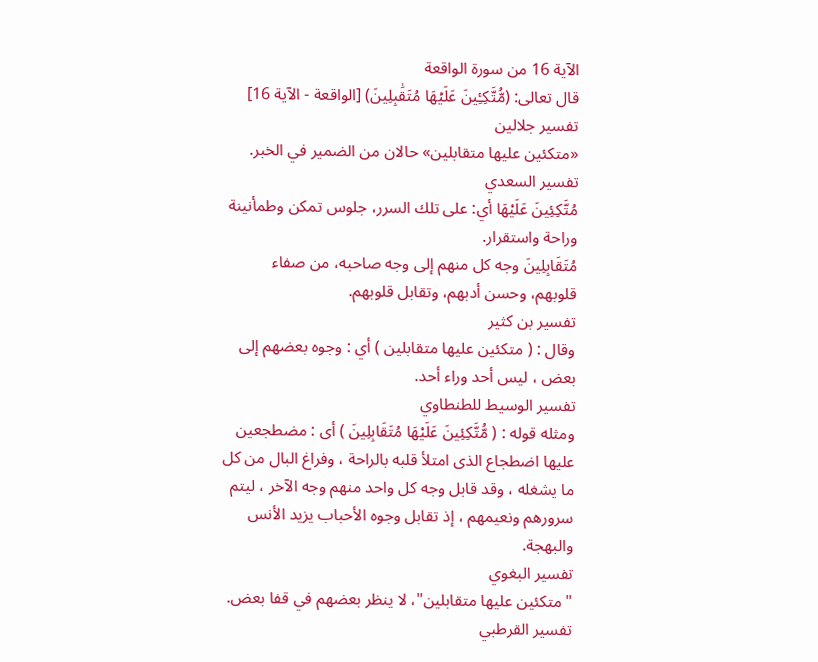الآية 16 من سورة الواقعة
قال تعالى: (مُّتَّكِـِٔينَ عَلَيۡهَا مُتَقَٰبِلِينَ) [الواقعة - الآية 16]
تفسير جلالين
«متكئين عليها متقابلين» حالان من الضمير في الخبر.
تفسير السعدي
مُتَّكِئِينَ عَلَيْهَا أي: على تلك السرر، جلوس تمكن وطمأنينة وراحة واستقرار.
مُتَقَابِلِينَ وجه كل منهم إلى وجه صاحبه، من صفاء قلوبهم، وحسن أدبهم، وتقابل قلوبهم.
تفسير بن كثير
وقال : ( متكئين عليها متقابلين ) أي : وجوه بعضهم إلى بعض ، ليس أحد وراء أحد.
تفسير الوسيط للطنطاوي
ومثله قوله : ( مُّتَّكِئِينَ عَلَيْهَا مُتَقَابِلِينَ ) أى : مضطجعين عليها اضطجاع الذى امتلأ قلبه بالراحة ، وفراغ البال من كل ما يشغله ، وقد قابل وجه كل واحد منهم وجه الآخر ، ليتم سرورهم ونعيمهم ، إذ تقابل وجوه الأحباب يزيد الأنس والبهجة.
تفسير البغوي
"متكئين عليها متقابلين"، لا ينظر بعضهم في قفا بعض.
تفسير القرطبي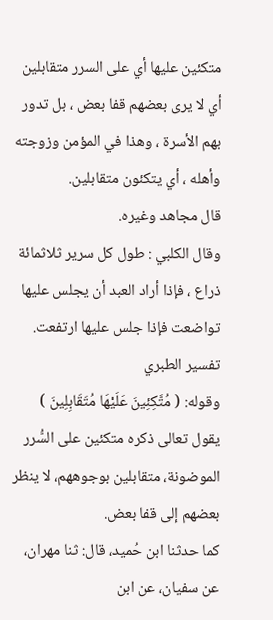متكئين عليها أي على السرر متقابلين أي لا يرى بعضهم قفا بعض ، بل تدور بهم الأسرة ، وهذا في المؤمن وزوجته وأهله ، أي يتكئون متقابلين.
قال مجاهد وغيره.
وقال الكلبي : طول كل سرير ثلاثمائة ذراع ، فإذا أراد العبد أن يجلس عليها تواضعت فإذا جلس عليها ارتفعت.
تفسير الطبري
وقوله: ( مُتَّكِئِينَ عَلَيْهَا مُتَقَابِلِينَ ) يقول تعالى ذكره متكئين على السُّرر الموضونة، متقابلين بوجوههم، لا ينظر بعضهم إلى قفا بعض.
كما حدثنا ابن حُميد، قال: ثنا مهران، عن سفيان، عن ابن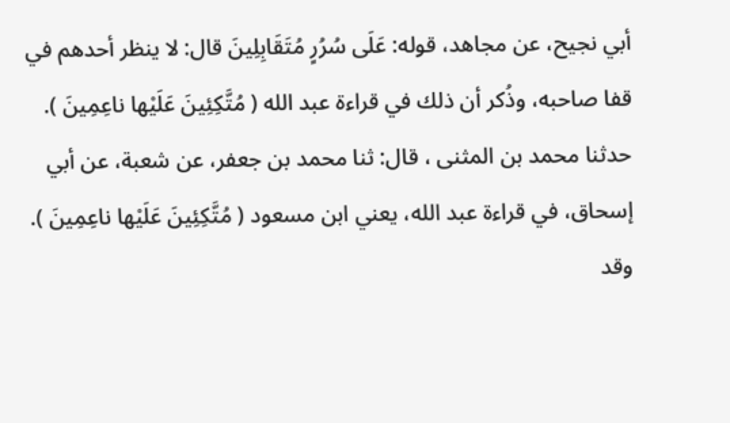أبي نجيح، عن مجاهد، قوله: عَلَى سُرُرٍ مُتَقَابِلِينَ قال: لا ينظر أحدهم في قفا صاحبه، وذُكر أن ذلك في قراءة عبد الله ( مُتَّكِئِينَ عَلَيْها ناعِمِينَ ).
حدثنا محمد بن المثنى ، قال: ثنا محمد بن جعفر، عن شعبة، عن أبي إسحاق، في قراءة عبد الله، يعني ابن مسعود ( مُتَّكِئِينَ عَلَيْها ناعِمِينَ ).
وقد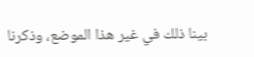بينا ذلك في غير هذا الموضع، وذكرنا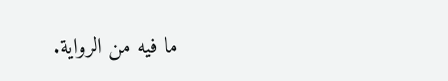ما فيه من الرواية.